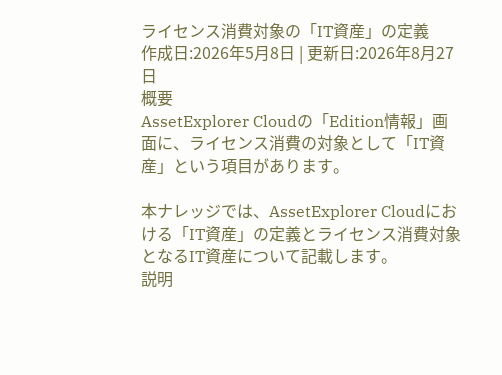ライセンス消費対象の「IT資産」の定義
作成日:2026年5月8日 | 更新日:2026年8月27日
概要
AssetExplorer Cloudの「Edition情報」画面に、ライセンス消費の対象として「IT資産」という項目があります。

本ナレッジでは、AssetExplorer Cloudにおける「IT資産」の定義とライセンス消費対象となるIT資産について記載します。
説明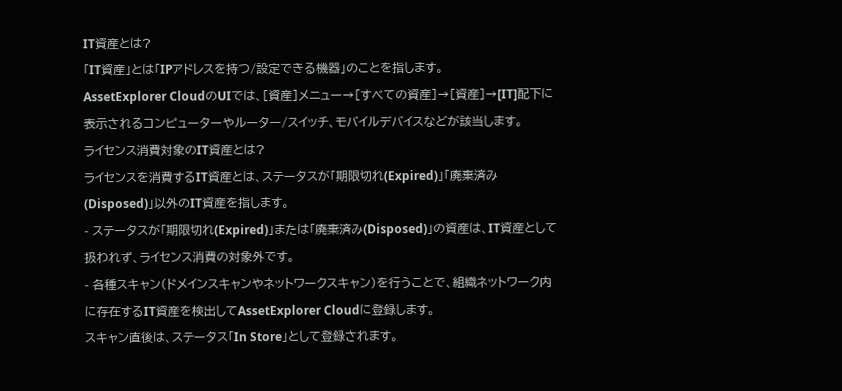IT資産とは?
「IT資産」とは「IPアドレスを持つ/設定できる機器」のことを指します。
AssetExplorer CloudのUIでは、[資産]メニュー→[すべての資産]→[資産]→[IT]配下に表示されるコンピューターやルーター/スイッチ、モバイルデバイスなどが該当します。
ライセンス消費対象のIT資産とは?
ライセンスを消費するIT資産とは、ステータスが「期限切れ(Expired)」「廃棄済み(Disposed)」以外のIT資産を指します。
- ステータスが「期限切れ(Expired)」または「廃棄済み(Disposed)」の資産は、IT資産として扱われず、ライセンス消費の対象外です。
- 各種スキャン(ドメインスキャンやネットワークスキャン)を行うことで、組織ネットワーク内に存在するIT資産を検出してAssetExplorer Cloudに登録します。
スキャン直後は、ステータス「In Store」として登録されます。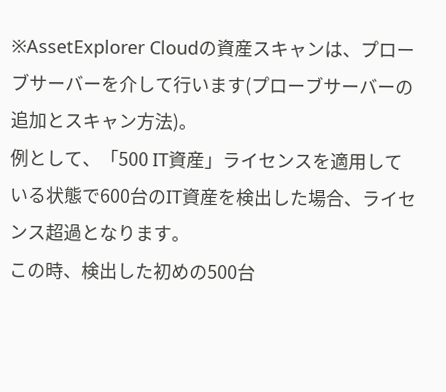※AssetExplorer Cloudの資産スキャンは、プローブサーバーを介して行います(プローブサーバーの追加とスキャン方法)。
例として、「500 IT資産」ライセンスを適用している状態で600台のIT資産を検出した場合、ライセンス超過となります。
この時、検出した初めの500台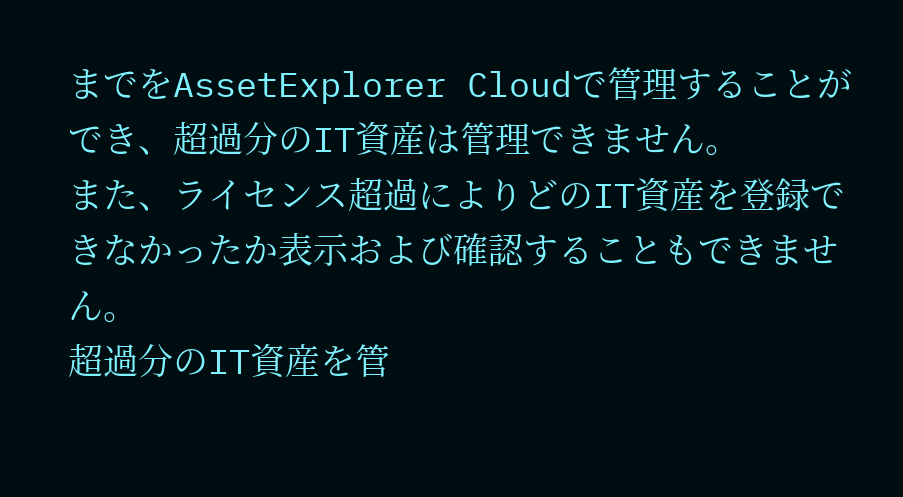までをAssetExplorer Cloudで管理することができ、超過分のIT資産は管理できません。
また、ライセンス超過によりどのIT資産を登録できなかったか表示および確認することもできません。
超過分のIT資産を管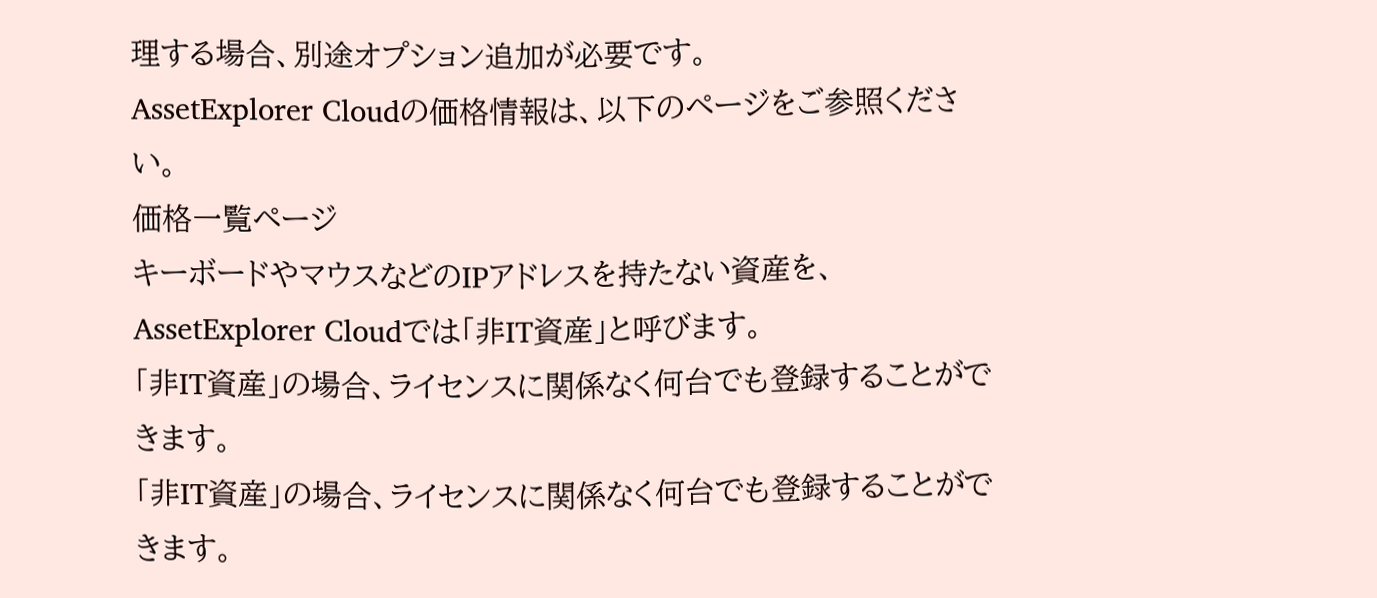理する場合、別途オプション追加が必要です。
AssetExplorer Cloudの価格情報は、以下のページをご参照ください。
価格一覧ページ
キーボードやマウスなどのIPアドレスを持たない資産を、AssetExplorer Cloudでは「非IT資産」と呼びます。
「非IT資産」の場合、ライセンスに関係なく何台でも登録することができます。
「非IT資産」の場合、ライセンスに関係なく何台でも登録することができます。